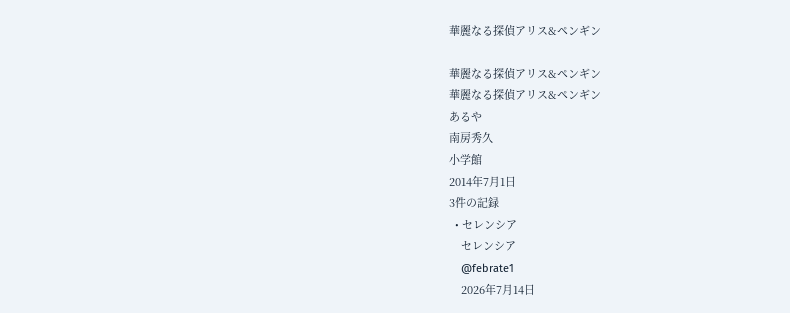華麗なる探偵アリス&ペンギン

華麗なる探偵アリス&ペンギン
華麗なる探偵アリス&ペンギン
あるや
南房秀久
小学館
2014年7月1日
3件の記録
  • セレンシア
    セレンシア
    @febrate1
    2026年7月14日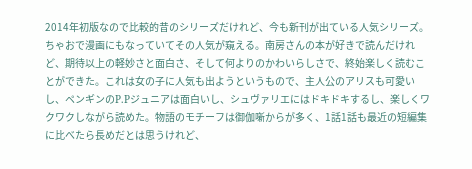2014年初版なので比較的昔のシリーズだけれど、今も新刊が出ている人気シリーズ。ちゃおで漫画にもなっていてその人気が窺える。南房さんの本が好きで読んだけれど、期待以上の軽妙さと面白さ、そして何よりのかわいらしさで、終始楽しく読むことができた。これは女の子に人気も出ようというもので、主人公のアリスも可愛いし、ペンギンのP.Pジュニアは面白いし、シュヴァリエにはドキドキするし、楽しくワクワクしながら読めた。物語のモチーフは御伽噺からが多く、1話1話も最近の短編集に比べたら長めだとは思うけれど、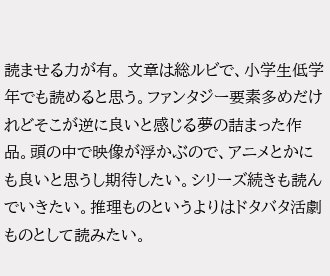読ませる力が有。 文章は総ルビで、小学生低学年でも読めると思う。ファンタジー要素多めだけれどそこが逆に良いと感じる夢の詰まった作品。頭の中で映像が浮かぶので、アニメとかにも良いと思うし期待したい。シリーズ続きも読んでいきたい。推理ものというよりはドタバタ活劇ものとして読みたい。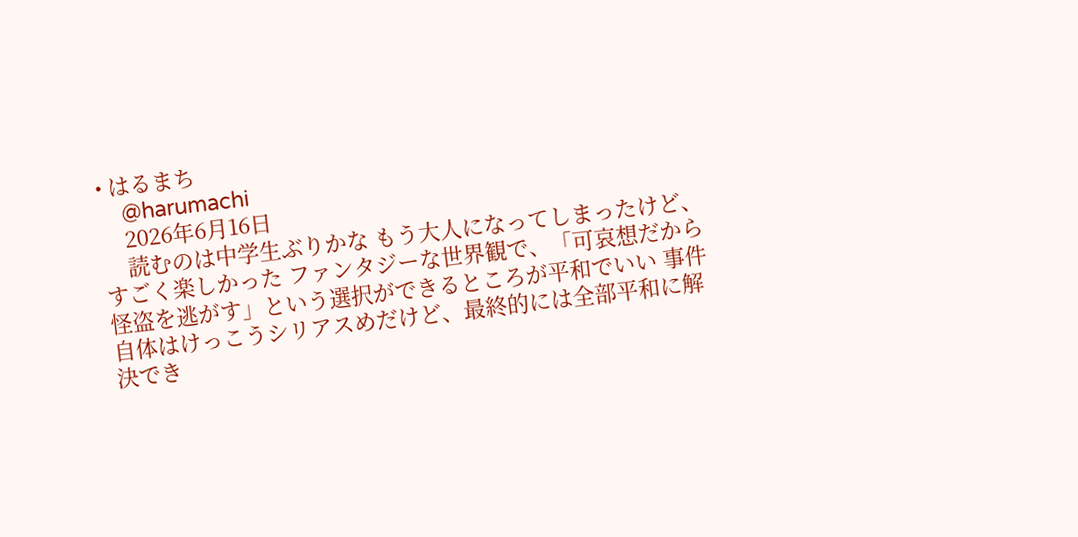• はるまち
    @harumachi
    2026年6月16日
    読むのは中学生ぶりかな もう大人になってしまったけど、すごく楽しかった ファンタジーな世界観で、「可哀想だから怪盗を逃がす」という選択ができるところが平和でいい 事件自体はけっこうシリアスめだけど、最終的には全部平和に解決でき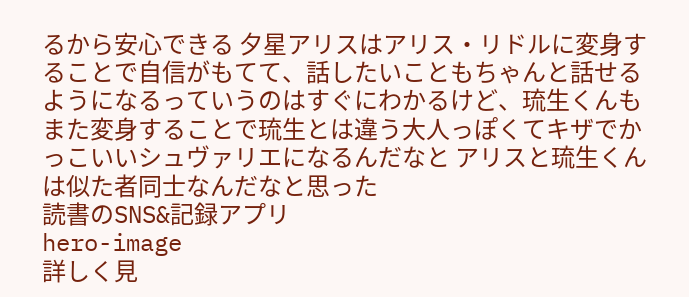るから安心できる 夕星アリスはアリス・リドルに変身することで自信がもてて、話したいこともちゃんと話せるようになるっていうのはすぐにわかるけど、琉生くんもまた変身することで琉生とは違う大人っぽくてキザでかっこいいシュヴァリエになるんだなと アリスと琉生くんは似た者同士なんだなと思った
読書のSNS&記録アプリ
hero-image
詳しく見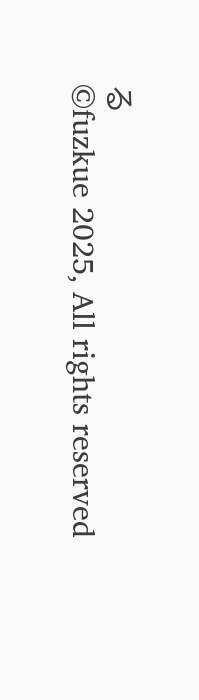る
©fuzkue 2025, All rights reserved